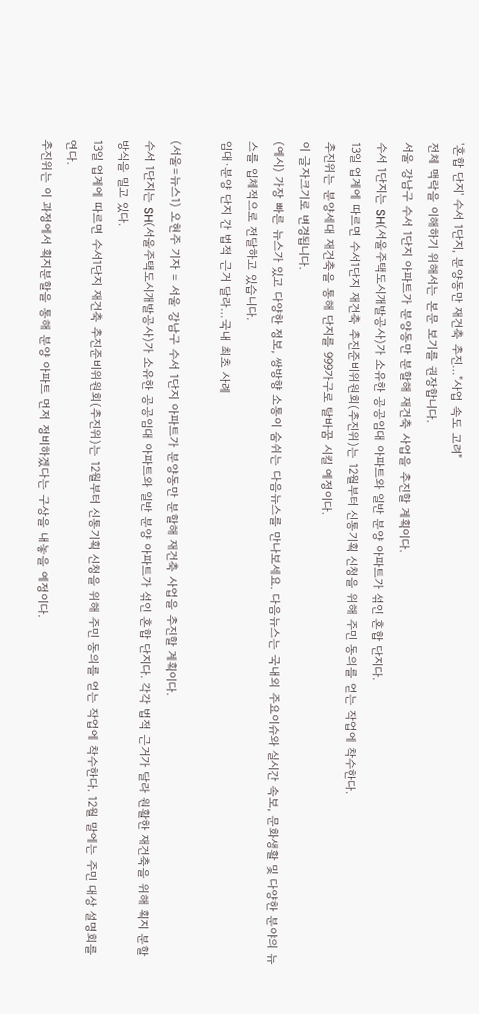'혼합 단지' 수서 1단지, 분양동만 재건축 추진…"사업 속도 고려"
전체 맥락을 이해하기 위해서는 본문 보기를 권장합니다.
서울 강남구 수서 1단지 아파트가 분양동만 분할해 재건축 사업을 추진할 계획이다.
수서 1단지는 SH(서울주택도시개발공사)가 소유한 공공임대 아파트와 일반 분양 아파트가 섞인 혼합 단지다.
13일 업계에 따르면 수서1단지 재건축 추진준비위원회(추진위)는 12월부터 신통기획 신청을 위해 주민 동의를 얻는 작업에 착수한다.
추진위는 분양세대 재건축을 통해 단지를 999가구로 탈바꿈 시킬 예정이다.
이 글자크기로 변경됩니다.
(예시) 가장 빠른 뉴스가 있고 다양한 정보, 쌍방향 소통이 숨쉬는 다음뉴스를 만나보세요. 다음뉴스는 국내외 주요이슈와 실시간 속보, 문화생활 및 다양한 분야의 뉴스를 입체적으로 전달하고 있습니다.
임대·분양 단지 간 법적 근거 달라…국내 최초 사례

(서울=뉴스1) 오현주 기자 = 서울 강남구 수서 1단지 아파트가 분양동만 분할해 재건축 사업을 추진할 계획이다.
수서 1단지는 SH(서울주택도시개발공사)가 소유한 공공임대 아파트와 일반 분양 아파트가 섞인 혼합 단지다. 각각 법적 근거가 달라 원활한 재건축을 위해 획지 분할 방식을 밀고 있다.
13일 업계에 따르면 수서1단지 재건축 추진준비위원회(추진위)는 12월부터 신통기획 신청을 위해 주민 동의를 얻는 작업에 착수한다. 12월 말에는 주민 대상 설명회를 연다.
추진위는 이 과정에서 획지분할을 통해 분양 아파트 먼저 정비하겠다는 구상을 내놓을 예정이다.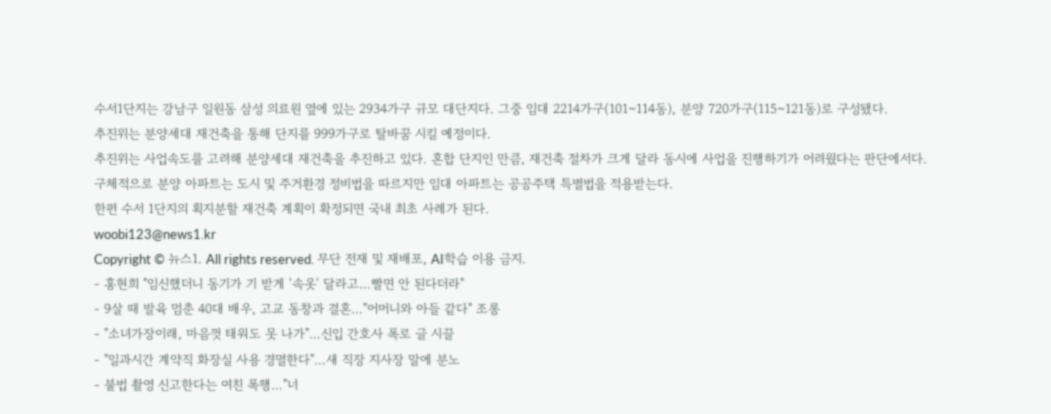수서1단지는 강남구 일원동 삼성 의료원 옆에 있는 2934가구 규모 대단지다. 그중 임대 2214가구(101~114동), 분양 720가구(115~121동)로 구성됐다.
추진위는 분양세대 재건축을 통해 단지를 999가구로 탈바꿈 시킬 예정이다.
추진위는 사업속도를 고려해 분양세대 재건축을 추진하고 있다. 혼합 단지인 만큼, 재건축 절차가 크게 달라 동시에 사업을 진행하기가 어려웠다는 판단에서다.
구체적으로 분양 아파트는 도시 및 주거환경 정비법을 따르지만 임대 아파트는 공공주택 특별법을 적용받는다.
한편 수서 1단지의 획지분할 재건축 계획이 확정되면 국내 최초 사례가 된다.
woobi123@news1.kr
Copyright © 뉴스1. All rights reserved. 무단 전재 및 재배포, AI학습 이용 금지.
- 홍현희 "임신했더니 동기가 기 받게 '속옷' 달라고…빨면 안 된다더라"
- 9살 때 발육 멈춘 40대 배우, 고교 동창과 결혼…"어머니와 아들 같다" 조롱
- "소녀가장이래, 마음껏 태워도 못 나가"…신입 간호사 폭로 글 시끌
- "일과시간 계약직 화장실 사용 경멸한다"…새 직장 지사장 말에 분노
- 불법 촬영 신고한다는 여친 폭행…"너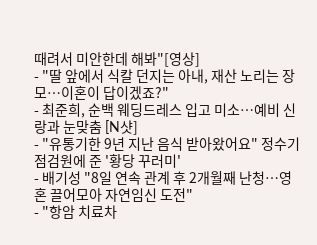때려서 미안한데 해봐"[영상]
- "딸 앞에서 식칼 던지는 아내, 재산 노리는 장모…이혼이 답이겠죠?"
- 최준희, 순백 웨딩드레스 입고 미소…예비 신랑과 눈맞춤 [N샷]
- "유통기한 9년 지난 음식 받아왔어요" 정수기 점검원에 준 '황당 꾸러미'
- 배기성 "8일 연속 관계 후 2개월째 난청…영혼 끌어모아 자연임신 도전"
- "항암 치료차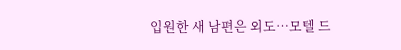입원한 새 남편은 외도…모텔 드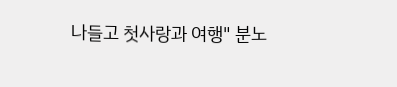나들고 첫사랑과 여행" 분노